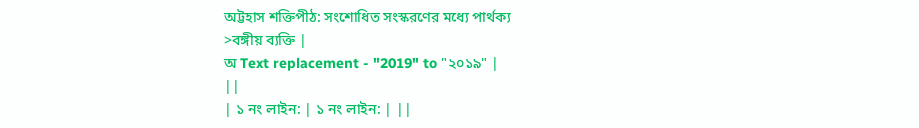অট্টহাস শক্তিপীঠ: সংশোধিত সংস্করণের মধ্যে পার্থক্য
>বঙ্গীয় ব্যক্তি |
অ Text replacement - "2019" to "২০১৯" |
||
| ১ নং লাইন: | ১ নং লাইন: | ||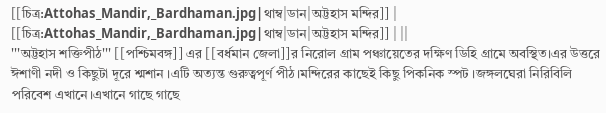[[চিত্র:Attohas_Mandir,_Bardhaman.jpg|থাম্ব|ডান|অট্টহাস মন্দির]] | [[চিত্র:Attohas_Mandir,_Bardhaman.jpg|থাম্ব|ডান|অট্টহাস মন্দির]] | ||
'''অট্টহাস শক্তিপীঠ''' [[পশ্চিমবঙ্গ]] এর [[বর্ধমান জেলা]]র নিরোল গ্রাম পঞ্চায়েতের দক্ষিণ ডিহি গ্রামে অবস্থিত।এর উত্তরে ঈশাণী নদী ও কিছুটা দূরে শ্মশান ।এটি অত্যন্ত গুরুত্বপূর্ণ পীঠ।মন্দিরের কাছেই কিছু পিকনিক স্পট ।জঙ্গলঘেরা নিরিবিলি পরিবেশ এখানে।এখানে গাছে গাছে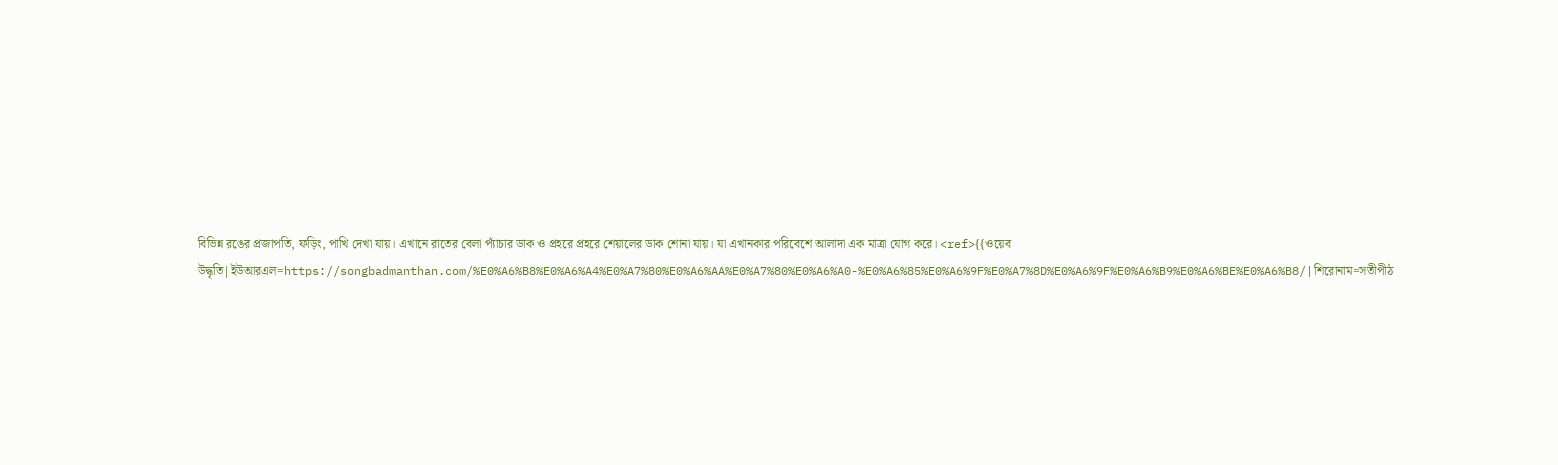বিভিন্ন রঙের প্রজাপতি, ফড়িং, পাখি দেখা যায়। এখানে রাতের বেলা প্যাঁচার ডাক ও প্রহরে প্রহরে শেয়ালের ডাক শোনা যায়। যা এখানকার পরিবেশে আলাদা এক মাত্রা যোগ করে। <ref>{{ওয়েব উদ্ধৃতি|ইউআরএল=https://songbadmanthan.com/%E0%A6%B8%E0%A6%A4%E0%A7%80%E0%A6%AA%E0%A7%80%E0%A6%A0-%E0%A6%85%E0%A6%9F%E0%A7%8D%E0%A6%9F%E0%A6%B9%E0%A6%BE%E0%A6%B8/|শিরোনাম=সতীপীঠ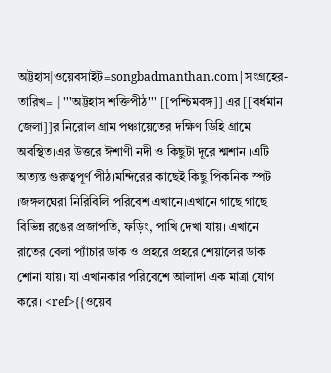অট্টহাস|ওয়েবসাইট=songbadmanthan.com|সংগ্রহের-তারিখ= | '''অট্টহাস শক্তিপীঠ''' [[পশ্চিমবঙ্গ]] এর [[বর্ধমান জেলা]]র নিরোল গ্রাম পঞ্চায়েতের দক্ষিণ ডিহি গ্রামে অবস্থিত।এর উত্তরে ঈশাণী নদী ও কিছুটা দূরে শ্মশান ।এটি অত্যন্ত গুরুত্বপূর্ণ পীঠ।মন্দিরের কাছেই কিছু পিকনিক স্পট ।জঙ্গলঘেরা নিরিবিলি পরিবেশ এখানে।এখানে গাছে গাছে বিভিন্ন রঙের প্রজাপতি, ফড়িং, পাখি দেখা যায়। এখানে রাতের বেলা প্যাঁচার ডাক ও প্রহরে প্রহরে শেয়ালের ডাক শোনা যায়। যা এখানকার পরিবেশে আলাদা এক মাত্রা যোগ করে। <ref>{{ওয়েব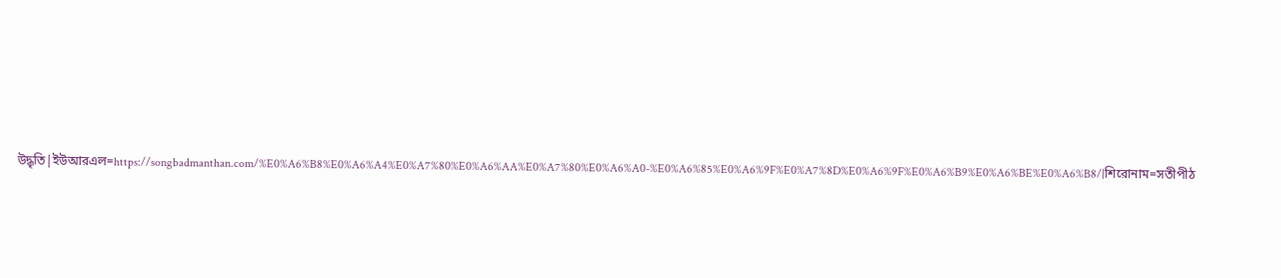উদ্ধৃতি|ইউআরএল=https://songbadmanthan.com/%E0%A6%B8%E0%A6%A4%E0%A7%80%E0%A6%AA%E0%A7%80%E0%A6%A0-%E0%A6%85%E0%A6%9F%E0%A7%8D%E0%A6%9F%E0%A6%B9%E0%A6%BE%E0%A6%B8/|শিরোনাম=সতীপীঠ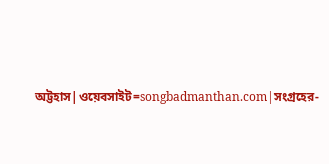অট্টহাস|ওয়েবসাইট=songbadmanthan.com|সংগ্রহের-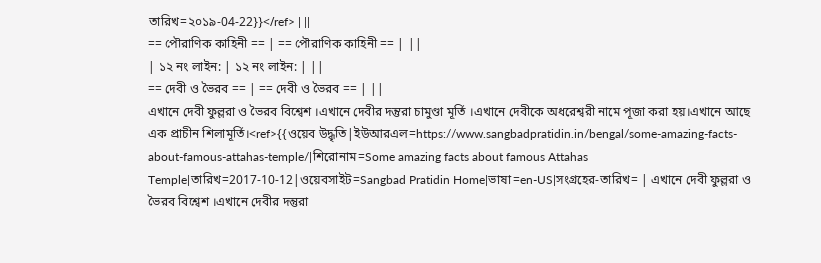তারিখ=২০১৯-04-22}}</ref> | ||
== পৌরাণিক কাহিনী == | == পৌরাণিক কাহিনী == | ||
| ১২ নং লাইন: | ১২ নং লাইন: | ||
== দেবী ও ভৈরব == | == দেবী ও ভৈরব == | ||
এখানে দেবী ফুল্লরা ও ভৈরব বিশ্বেশ ।এখানে দেবীর দন্তুরা চামুণ্ডা মূর্তি ।এখানে দেবীকে অধরেশ্বরী নামে পূজা করা হয়।এখানে আছে এক প্রাচীন শিলামূর্তি।<ref>{{ওয়েব উদ্ধৃতি|ইউআরএল=https://www.sangbadpratidin.in/bengal/some-amazing-facts-about-famous-attahas-temple/|শিরোনাম=Some amazing facts about famous Attahas Temple|তারিখ=2017-10-12|ওয়েবসাইট=Sangbad Pratidin Home|ভাষা=en-US|সংগ্রহের-তারিখ= | এখানে দেবী ফুল্লরা ও ভৈরব বিশ্বেশ ।এখানে দেবীর দন্তুরা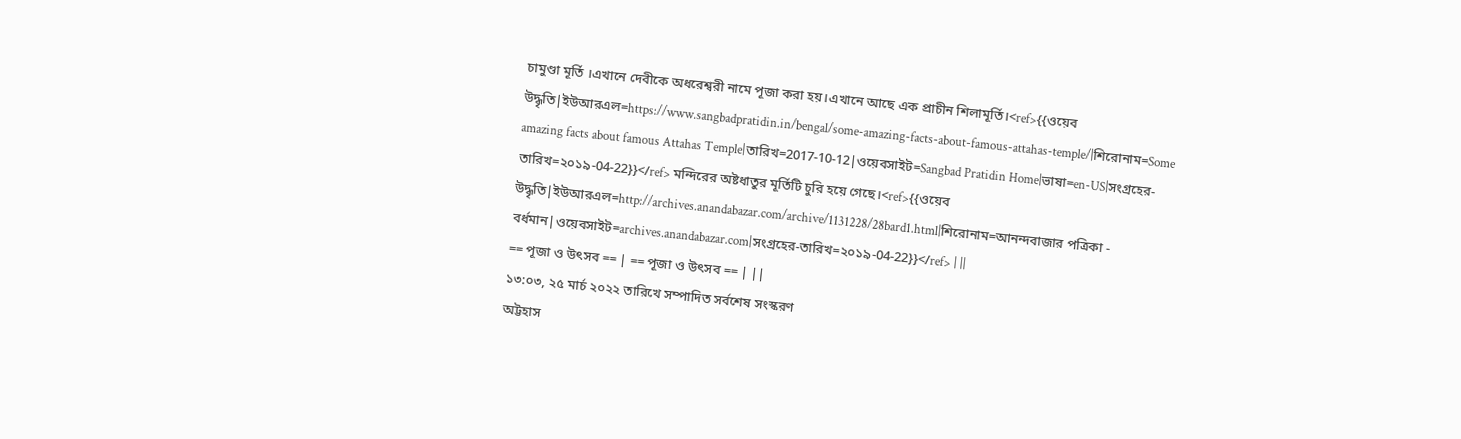চামুণ্ডা মূর্তি ।এখানে দেবীকে অধরেশ্বরী নামে পূজা করা হয়।এখানে আছে এক প্রাচীন শিলামূর্তি।<ref>{{ওয়েব উদ্ধৃতি|ইউআরএল=https://www.sangbadpratidin.in/bengal/some-amazing-facts-about-famous-attahas-temple/|শিরোনাম=Some amazing facts about famous Attahas Temple|তারিখ=2017-10-12|ওয়েবসাইট=Sangbad Pratidin Home|ভাষা=en-US|সংগ্রহের-তারিখ=২০১৯-04-22}}</ref> মন্দিরের অষ্টধাতুর মূর্তিটি চুরি হয়ে গেছে।<ref>{{ওয়েব উদ্ধৃতি|ইউআরএল=http://archives.anandabazar.com/archive/1131228/28bard1.html|শিরোনাম=আনন্দবাজার পত্রিকা - বর্ধমান|ওয়েবসাইট=archives.anandabazar.com|সংগ্রহের-তারিখ=২০১৯-04-22}}</ref> | ||
== পূজা ও উৎসব == | == পূজা ও উৎসব == | ||
১৩:০৩, ২৫ মার্চ ২০২২ তারিখে সম্পাদিত সর্বশেষ সংস্করণ
অট্টহাস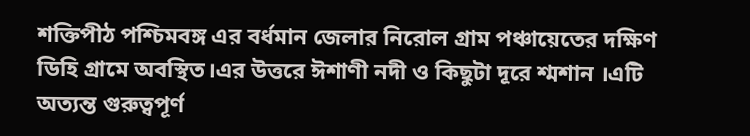শক্তিপীঠ পশ্চিমবঙ্গ এর বর্ধমান জেলার নিরোল গ্রাম পঞ্চায়েতের দক্ষিণ ডিহি গ্রামে অবস্থিত।এর উত্তরে ঈশাণী নদী ও কিছুটা দূরে শ্মশান ।এটি অত্যন্ত গুরুত্বপূর্ণ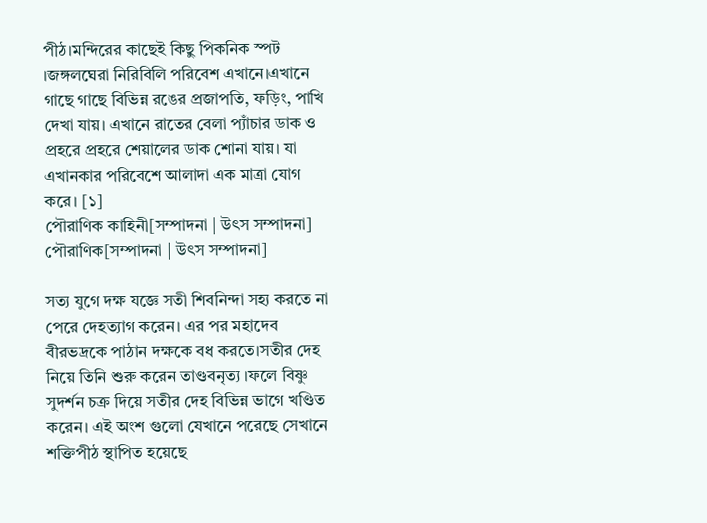পীঠ।মন্দিরের কাছেই কিছু পিকনিক স্পট ।জঙ্গলঘেরা নিরিবিলি পরিবেশ এখানে।এখানে গাছে গাছে বিভিন্ন রঙের প্রজাপতি, ফড়িং, পাখি দেখা যায়। এখানে রাতের বেলা প্যাঁচার ডাক ও প্রহরে প্রহরে শেয়ালের ডাক শোনা যায়। যা এখানকার পরিবেশে আলাদা এক মাত্রা যোগ করে। [১]
পৌরাণিক কাহিনী[সম্পাদনা | উৎস সম্পাদনা]
পৌরাণিক[সম্পাদনা | উৎস সম্পাদনা]

সত্য যুগে দক্ষ যজ্ঞে সতী শিবনিন্দা সহ্য করতে না পেরে দেহত্যাগ করেন। এর পর মহাদেব বীরভদ্রকে পাঠান দক্ষকে বধ করতে।সতীর দেহ নিয়ে তিনি শুরু করেন তাণ্ডবনৃত্য ।ফলে বিষ্ণু সুদর্শন চক্র দিয়ে সতীর দেহ বিভিন্ন ভাগে খণ্ডিত করেন। এই অংশ গুলো যেখানে পরেছে সেখানে শক্তিপীঠ স্থাপিত হয়েছে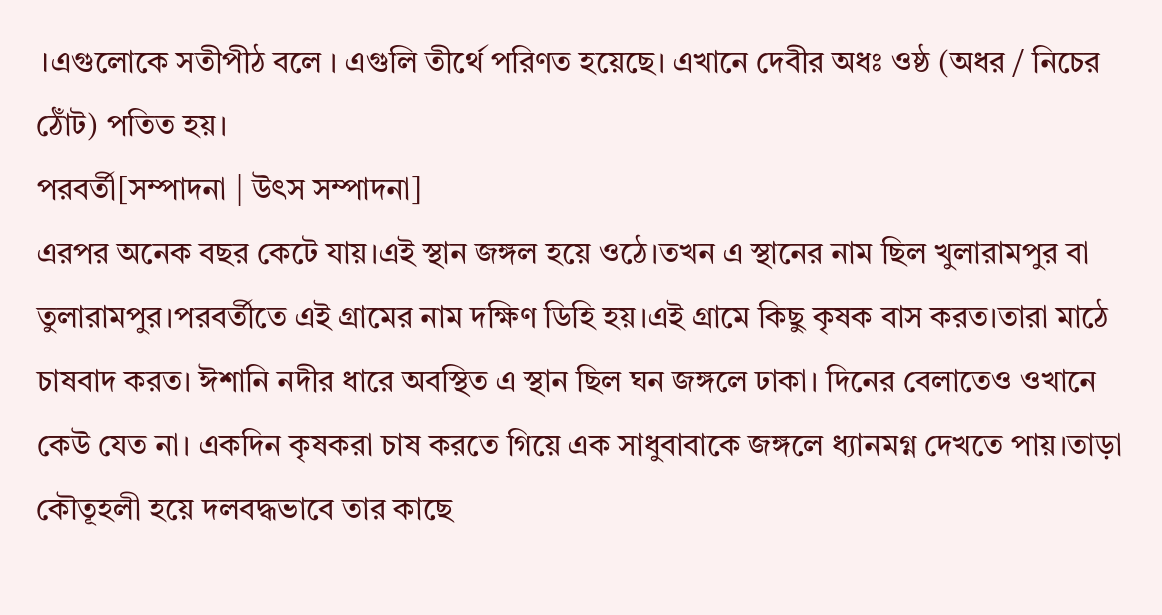।এগুলোকে সতীপীঠ বলে । এগুলি তীর্থে পরিণত হয়েছে। এখানে দেবীর অধঃ ওষ্ঠ (অধর / নিচের ঠোঁট) পতিত হয়।
পরবর্তী[সম্পাদনা | উৎস সম্পাদনা]
এরপর অনেক বছর কেটে যায়।এই স্থান জঙ্গল হয়ে ওঠে।তখন এ স্থানের নাম ছিল খুলারামপুর বা তুলারামপুর।পরবর্তীতে এই গ্রামের নাম দক্ষিণ ডিহি হয়।এই গ্রামে কিছু কৃষক বাস করত।তারা মাঠে চাষবাদ করত। ঈশানি নদীর ধারে অবস্থিত এ স্থান ছিল ঘন জঙ্গলে ঢাকা। দিনের বেলাতেও ওখানে কেউ যেত না। একদিন কৃষকরা চাষ করতে গিয়ে এক সাধুবাবাকে জঙ্গলে ধ্যানমগ্ন দেখতে পায়।তাড়া কৌতূহলী হয়ে দলবদ্ধভাবে তার কাছে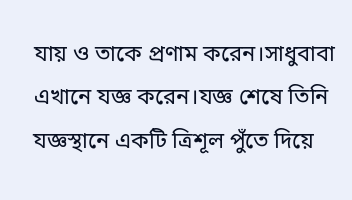যায় ও তাকে প্রণাম করেন।সাধুবাবা এখানে যজ্ঞ করেন।যজ্ঞ শেষে তিনি যজ্ঞস্থানে একটি ত্রিশূল পুঁতে দিয়ে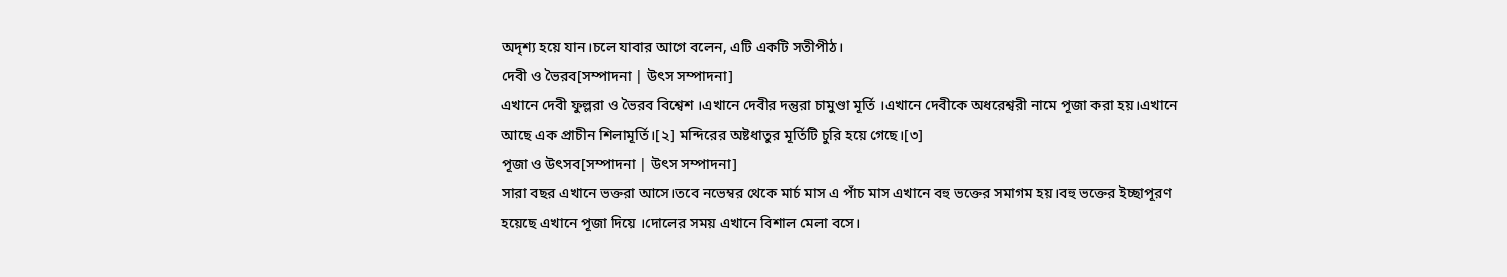অদৃশ্য হয়ে যান।চলে যাবার আগে বলেন, এটি একটি সতীপীঠ।
দেবী ও ভৈরব[সম্পাদনা | উৎস সম্পাদনা]
এখানে দেবী ফুল্লরা ও ভৈরব বিশ্বেশ ।এখানে দেবীর দন্তুরা চামুণ্ডা মূর্তি ।এখানে দেবীকে অধরেশ্বরী নামে পূজা করা হয়।এখানে আছে এক প্রাচীন শিলামূর্তি।[২] মন্দিরের অষ্টধাতুর মূর্তিটি চুরি হয়ে গেছে।[৩]
পূজা ও উৎসব[সম্পাদনা | উৎস সম্পাদনা]
সারা বছর এখানে ভক্তরা আসে।তবে নভেম্বর থেকে মার্চ মাস এ পাঁচ মাস এখানে বহু ভক্তের সমাগম হয়।বহু ভক্তের ইচ্ছাপূরণ হয়েছে এখানে পূজা দিয়ে ।দোলের সময় এখানে বিশাল মেলা বসে।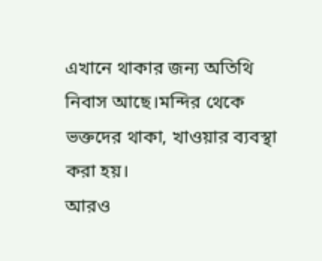এখানে থাকার জন্য অতিথি নিবাস আছে।মন্দির থেকে ভক্তদের থাকা, খাওয়ার ব্যবস্থা করা হয়।
আরও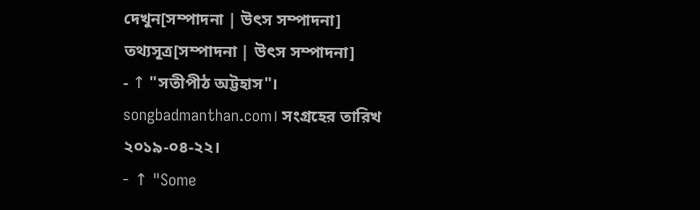দেখুন[সম্পাদনা | উৎস সম্পাদনা]
তথ্যসূত্র[সম্পাদনা | উৎস সম্পাদনা]
- ↑ "সতীপীঠ অট্টহাস"। songbadmanthan.com। সংগ্রহের তারিখ ২০১৯-০৪-২২।
- ↑ "Some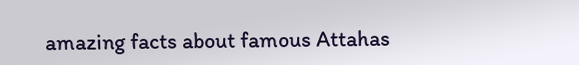amazing facts about famous Attahas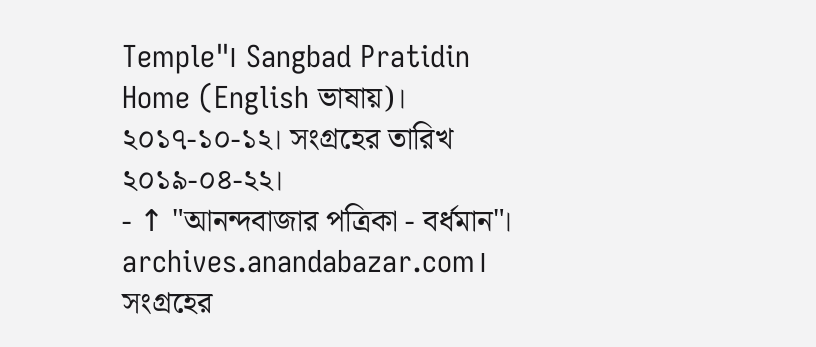Temple"। Sangbad Pratidin Home (English ভাষায়)। ২০১৭-১০-১২। সংগ্রহের তারিখ ২০১৯-০৪-২২।
- ↑ "আনন্দবাজার পত্রিকা - বর্ধমান"। archives.anandabazar.com। সংগ্রহের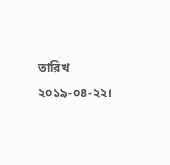তারিখ ২০১৯-০৪-২২।